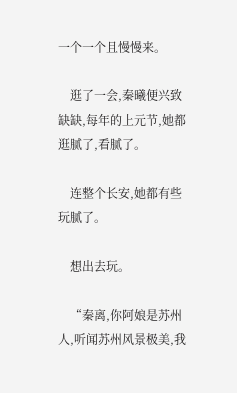一个一个且慢慢来。

    逛了一会,秦曦便兴致缺缺,每年的上元节,她都逛腻了,看腻了。

    连整个长安,她都有些玩腻了。

    想出去玩。

    “秦离,你阿娘是苏州人,听闻苏州风景极美,我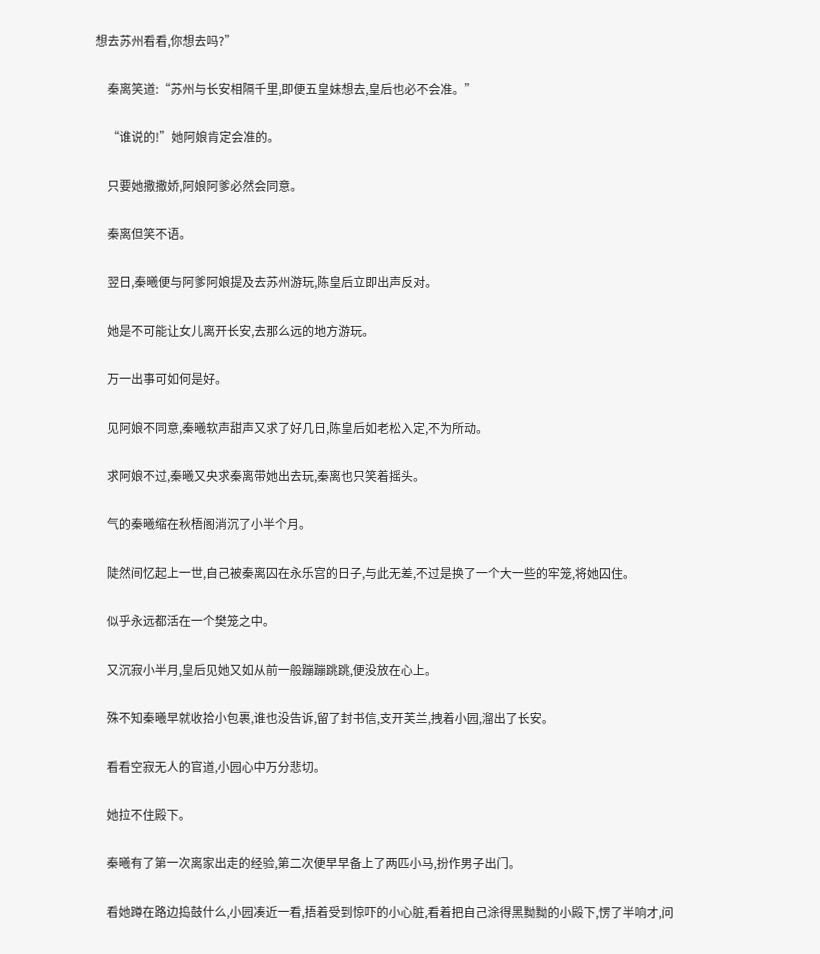想去苏州看看,你想去吗?”

    秦离笑道:“苏州与长安相隔千里,即便五皇妹想去,皇后也必不会准。”

    “谁说的!”她阿娘肯定会准的。

    只要她撒撒娇,阿娘阿爹必然会同意。

    秦离但笑不语。

    翌日,秦曦便与阿爹阿娘提及去苏州游玩,陈皇后立即出声反对。

    她是不可能让女儿离开长安,去那么远的地方游玩。

    万一出事可如何是好。

    见阿娘不同意,秦曦软声甜声又求了好几日,陈皇后如老松入定,不为所动。

    求阿娘不过,秦曦又央求秦离带她出去玩,秦离也只笑着摇头。

    气的秦曦缩在秋梧阁消沉了小半个月。

    陡然间忆起上一世,自己被秦离囚在永乐宫的日子,与此无差,不过是换了一个大一些的牢笼,将她囚住。

    似乎永远都活在一个樊笼之中。

    又沉寂小半月,皇后见她又如从前一般蹦蹦跳跳,便没放在心上。

    殊不知秦曦早就收拾小包裹,谁也没告诉,留了封书信,支开芙兰,拽着小园,溜出了长安。

    看看空寂无人的官道,小园心中万分悲切。

    她拉不住殿下。

    秦曦有了第一次离家出走的经验,第二次便早早备上了两匹小马,扮作男子出门。

    看她蹲在路边捣鼓什么,小园凑近一看,捂着受到惊吓的小心脏,看着把自己涂得黑黝黝的小殿下,愣了半响才,问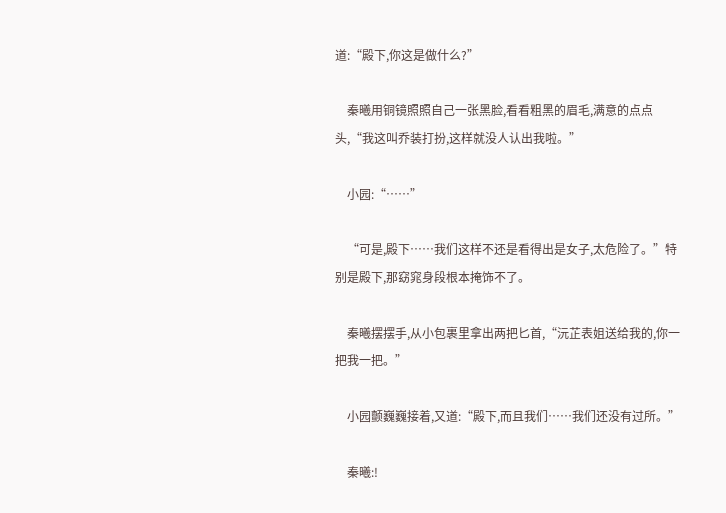道:“殿下,你这是做什么?”

    秦曦用铜镜照照自己一张黑脸,看看粗黑的眉毛,满意的点点头,“我这叫乔装打扮,这样就没人认出我啦。”

    小园:“……”

    “可是,殿下……我们这样不还是看得出是女子,太危险了。”特别是殿下,那窈窕身段根本掩饰不了。

    秦曦摆摆手,从小包裹里拿出两把匕首,“沅芷表姐送给我的,你一把我一把。”

    小园颤巍巍接着,又道:“殿下,而且我们……我们还没有过所。”

    秦曦:!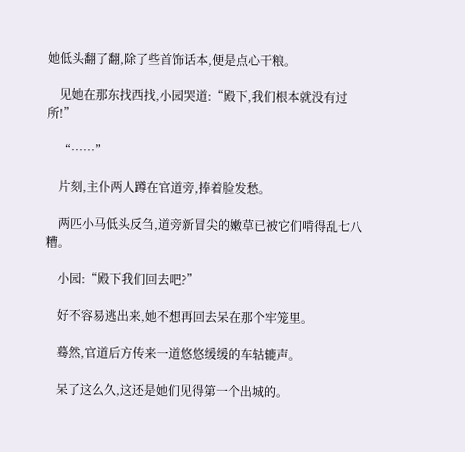她低头翻了翻,除了些首饰话本,便是点心干粮。

    见她在那东找西找,小园哭道:“殿下,我们根本就没有过所!”

    “……”

    片刻,主仆两人蹲在官道旁,捧着脸发愁。

    两匹小马低头反刍,道旁新冒尖的嫩草已被它们啃得乱七八糟。

    小园:“殿下我们回去吧?”

    好不容易逃出来,她不想再回去呆在那个牢笼里。

    蓦然,官道后方传来一道悠悠缓缓的车轱辘声。

    呆了这么久,这还是她们见得第一个出城的。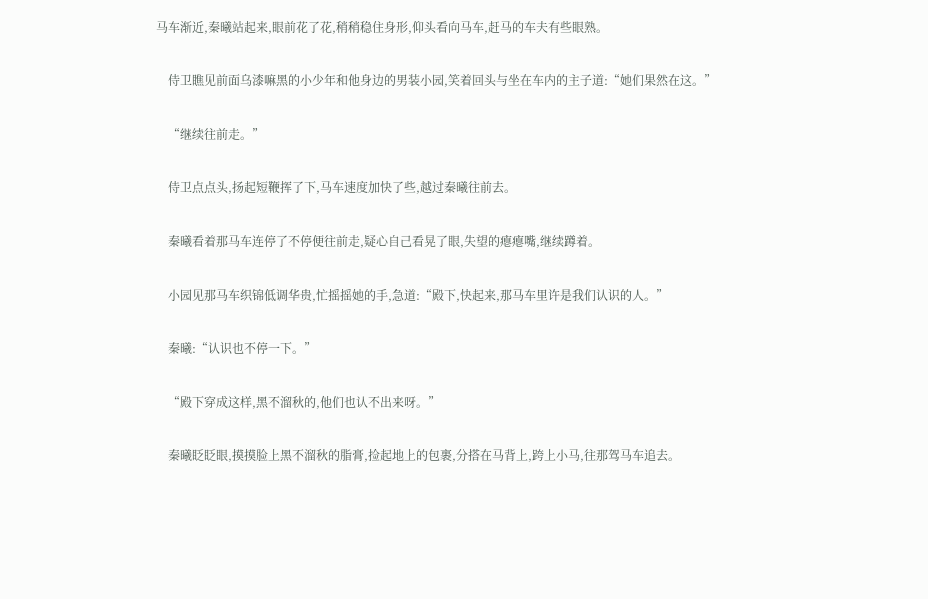马车渐近,秦曦站起来,眼前花了花,稍稍稳住身形,仰头看向马车,赶马的车夫有些眼熟。

    侍卫瞧见前面乌漆嘛黑的小少年和他身边的男装小园,笑着回头与坐在车内的主子道:“她们果然在这。”

    “继续往前走。”

    侍卫点点头,扬起短鞭挥了下,马车速度加快了些,越过秦曦往前去。

    秦曦看着那马车连停了不停便往前走,疑心自己看晃了眼,失望的瘪瘪嘴,继续蹲着。

    小园见那马车织锦低调华贵,忙摇摇她的手,急道:“殿下,快起来,那马车里许是我们认识的人。”

    秦曦:“认识也不停一下。”

    “殿下穿成这样,黑不溜秋的,他们也认不出来呀。”

    秦曦眨眨眼,摸摸脸上黑不溜秋的脂膏,捡起地上的包裹,分搭在马背上,跨上小马,往那驾马车追去。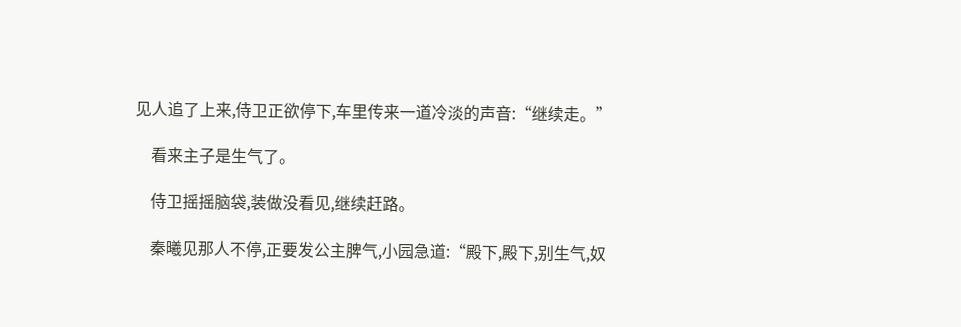见人追了上来,侍卫正欲停下,车里传来一道冷淡的声音:“继续走。”

    看来主子是生气了。

    侍卫摇摇脑袋,装做没看见,继续赶路。

    秦曦见那人不停,正要发公主脾气,小园急道:“殿下,殿下,别生气,奴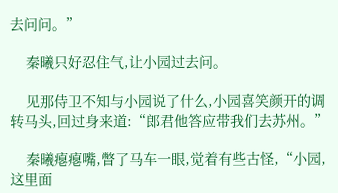去问问。”

    秦曦只好忍住气,让小园过去问。

    见那侍卫不知与小园说了什么,小园喜笑颜开的调转马头,回过身来道:“郎君他答应带我们去苏州。”

    秦曦瘪瘪嘴,瞥了马车一眼,觉着有些古怪,“小园,这里面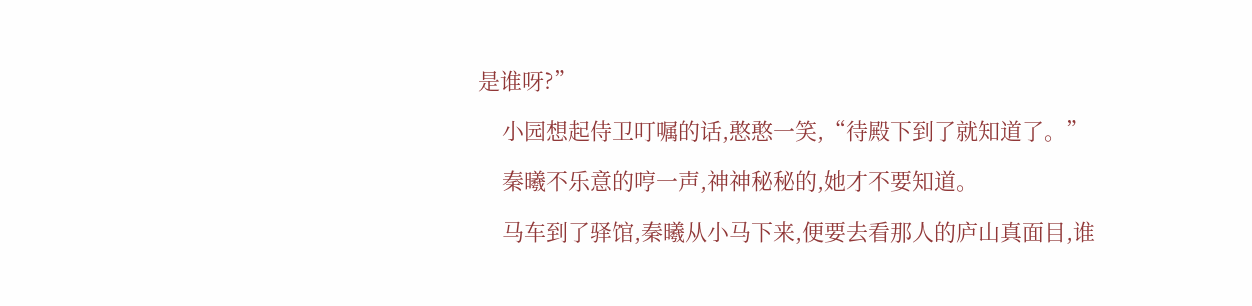是谁呀?”

    小园想起侍卫叮嘱的话,憨憨一笑,“待殿下到了就知道了。”

    秦曦不乐意的哼一声,神神秘秘的,她才不要知道。

    马车到了驿馆,秦曦从小马下来,便要去看那人的庐山真面目,谁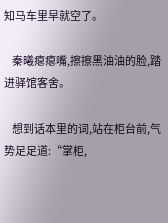知马车里早就空了。

    秦曦瘪瘪嘴,擦擦黑油油的脸,踏进驿馆客舍。

    想到话本里的词,站在柜台前,气势足足道:“掌柜,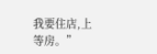我要住店,上等房。”